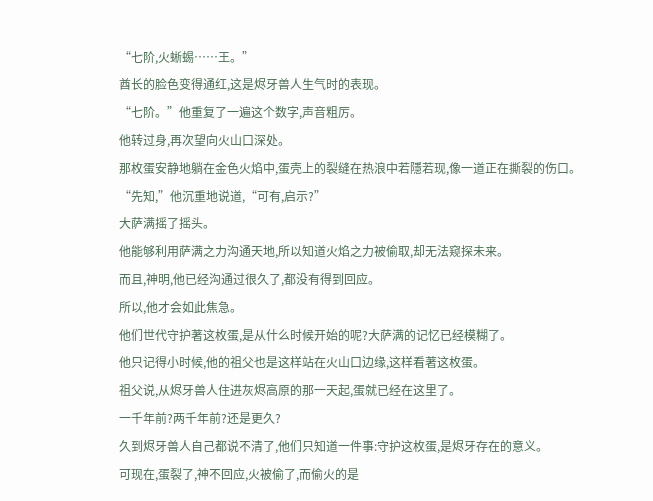“七阶,火蜥蜴……王。”
酋长的脸色变得通红,这是烬牙兽人生气时的表现。
“七阶。”他重复了一遍这个数字,声音粗厉。
他转过身,再次望向火山口深处。
那枚蛋安静地躺在金色火焰中,蛋壳上的裂缝在热浪中若隱若现,像一道正在撕裂的伤口。
“先知,”他沉重地说道,“可有,启示?”
大萨满摇了摇头。
他能够利用萨满之力沟通天地,所以知道火焰之力被偷取,却无法窥探未来。
而且,神明,他已经沟通过很久了,都没有得到回应。
所以,他才会如此焦急。
他们世代守护著这枚蛋,是从什么时候开始的呢?大萨满的记忆已经模糊了。
他只记得小时候,他的祖父也是这样站在火山口边缘,这样看著这枚蛋。
祖父说,从烬牙兽人住进灰烬高原的那一天起,蛋就已经在这里了。
一千年前?两千年前?还是更久?
久到烬牙兽人自己都说不清了,他们只知道一件事:守护这枚蛋,是烬牙存在的意义。
可现在,蛋裂了,神不回应,火被偷了,而偷火的是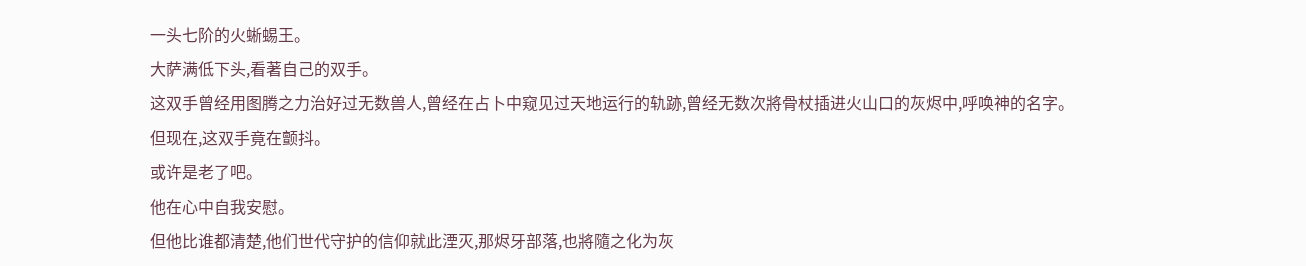一头七阶的火蜥蜴王。
大萨满低下头,看著自己的双手。
这双手曾经用图腾之力治好过无数兽人,曾经在占卜中窥见过天地运行的轨跡,曾经无数次將骨杖插进火山口的灰烬中,呼唤神的名字。
但现在,这双手竟在颤抖。
或许是老了吧。
他在心中自我安慰。
但他比谁都清楚,他们世代守护的信仰就此湮灭,那烬牙部落,也將隨之化为灰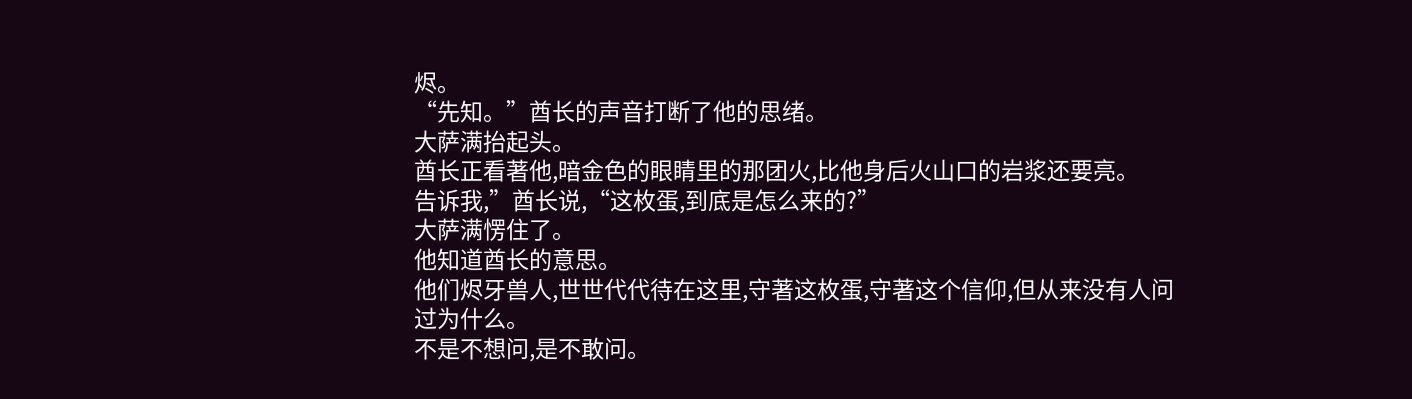烬。
“先知。”酋长的声音打断了他的思绪。
大萨满抬起头。
酋长正看著他,暗金色的眼睛里的那团火,比他身后火山口的岩浆还要亮。
告诉我,”酋长说,“这枚蛋,到底是怎么来的?”
大萨满愣住了。
他知道酋长的意思。
他们烬牙兽人,世世代代待在这里,守著这枚蛋,守著这个信仰,但从来没有人问过为什么。
不是不想问,是不敢问。